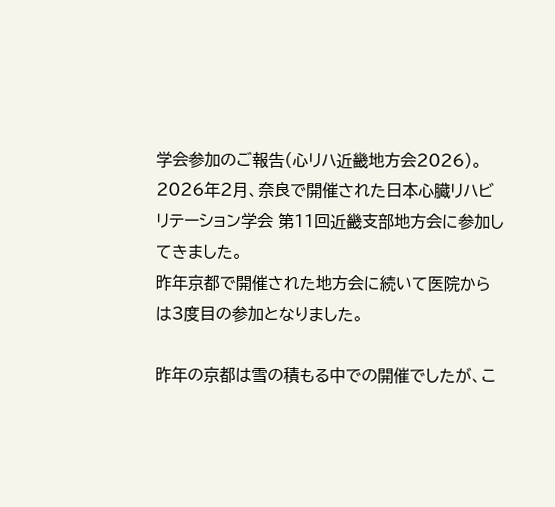学会参加のご報告(心リハ近畿地方会2026)。
2026年2月、奈良で開催された日本心臓リハビリテーション学会 第11回近畿支部地方会に参加してきました。
昨年京都で開催された地方会に続いて医院からは3度目の参加となりました。

昨年の京都は雪の積もる中での開催でしたが、こ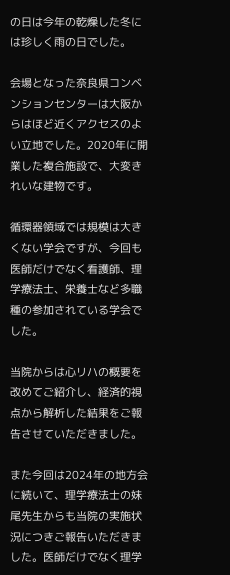の日は今年の乾燥した冬には珍しく雨の日でした。

会場となった奈良県コンベンションセンターは大阪からはほど近くアクセスのよい立地でした。2020年に開業した複合施設で、大変きれいな建物です。

循環器領域では規模は大きくない学会ですが、今回も医師だけでなく看護師、理学療法士、栄養士など多職種の参加されている学会でした。

当院からは心リハの概要を改めてご紹介し、経済的視点から解析した結果をご報告させていただきました。

また今回は2024年の地方会に続いて、理学療法士の妹尾先生からも当院の実施状況につきご報告いただきました。医師だけでなく理学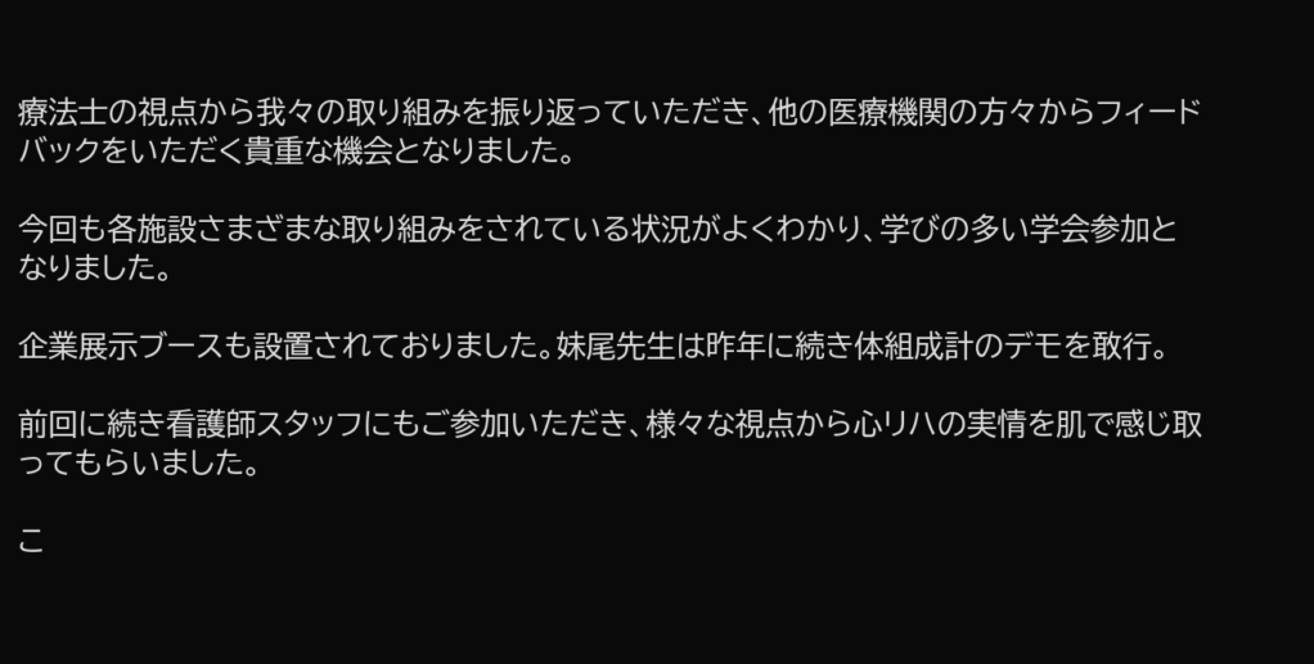療法士の視点から我々の取り組みを振り返っていただき、他の医療機関の方々からフィードバックをいただく貴重な機会となりました。

今回も各施設さまざまな取り組みをされている状況がよくわかり、学びの多い学会参加となりました。

企業展示ブースも設置されておりました。妹尾先生は昨年に続き体組成計のデモを敢行。

前回に続き看護師スタッフにもご参加いただき、様々な視点から心リハの実情を肌で感じ取ってもらいました。

こ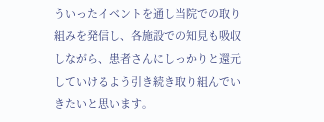ういったイベントを通し当院での取り組みを発信し、各施設での知見も吸収しながら、患者さんにしっかりと還元していけるよう引き続き取り組んでいきたいと思います。